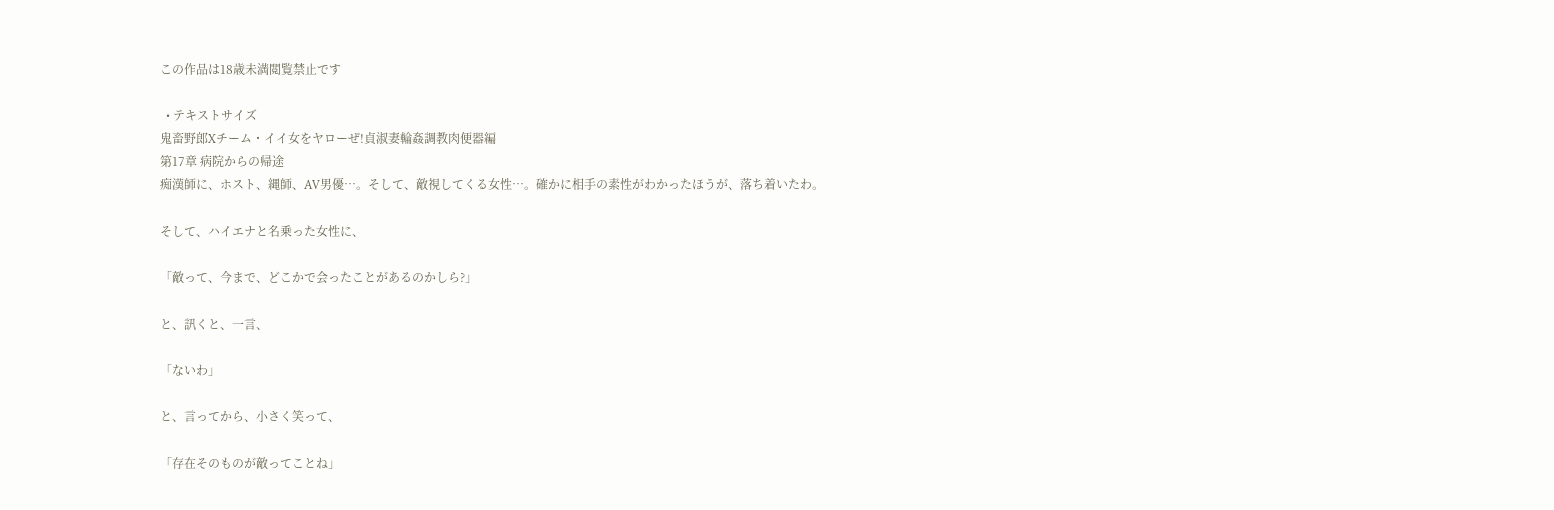この作品は18歳未満閲覧禁止です

  • テキストサイズ
鬼畜野郎Xチーム・イイ女をヤローぜ!貞淑妻輪姦調教肉便器編
第17章 病院からの帰途
痴漢師に、ホスト、縄師、AV男優…。そして、敵視してくる女性…。確かに相手の素性がわかったほうが、落ち着いたわ。

そして、ハイエナと名乗った女性に、

「敵って、今まで、どこかで会ったことがあるのかしら?」

と、訊くと、一言、

「ないわ」

と、言ってから、小さく笑って、

「存在そのものが敵ってことね」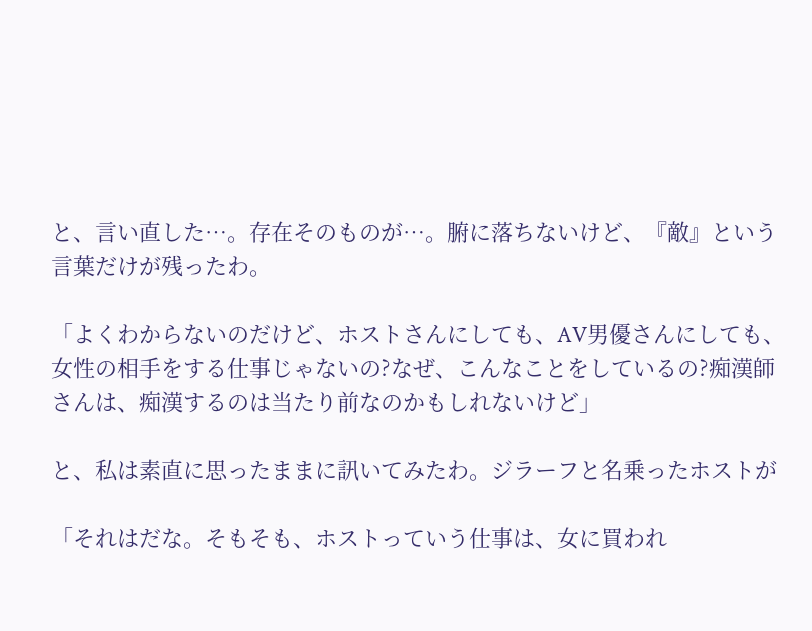と、言い直した…。存在そのものが…。腑に落ちないけど、『敵』という言葉だけが残ったわ。

「よくわからないのだけど、ホストさんにしても、AV男優さんにしても、女性の相手をする仕事じゃないの?なぜ、こんなことをしているの?痴漢師さんは、痴漢するのは当たり前なのかもしれないけど」

と、私は素直に思ったままに訊いてみたわ。ジラーフと名乗ったホストが

「それはだな。そもそも、ホストっていう仕事は、女に買われ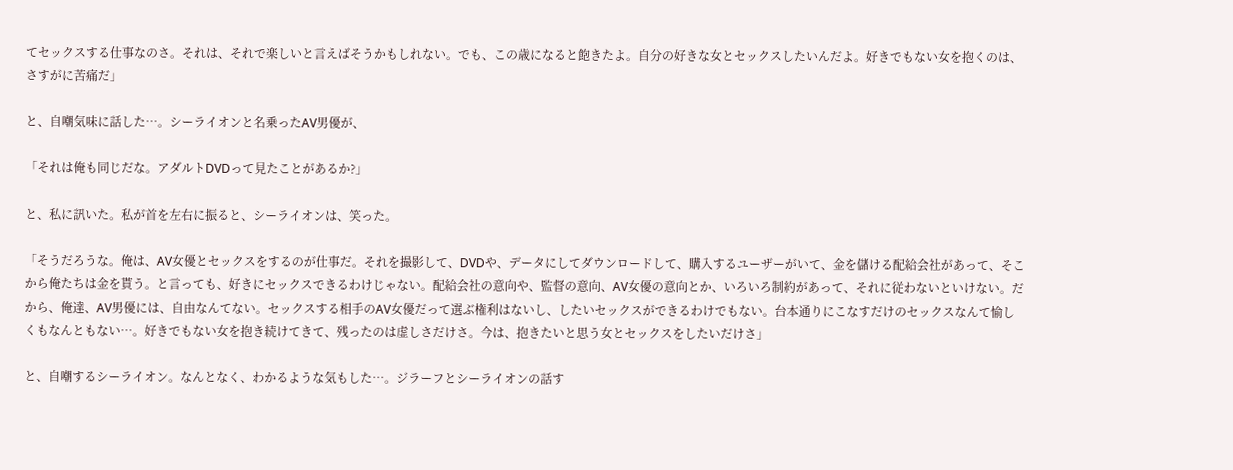てセックスする仕事なのさ。それは、それで楽しいと言えばそうかもしれない。でも、この歳になると飽きたよ。自分の好きな女とセックスしたいんだよ。好きでもない女を抱くのは、さすがに苦痛だ」

と、自嘲気味に話した…。シーライオンと名乗ったAV男優が、

「それは俺も同じだな。アダルトDVDって見たことがあるか?」

と、私に訊いた。私が首を左右に振ると、シーライオンは、笑った。

「そうだろうな。俺は、AV女優とセックスをするのが仕事だ。それを撮影して、DVDや、データにしてダウンロードして、購入するユーザーがいて、金を儲ける配給会社があって、そこから俺たちは金を貰う。と言っても、好きにセックスできるわけじゃない。配給会社の意向や、監督の意向、AV女優の意向とか、いろいろ制約があって、それに従わないといけない。だから、俺達、AV男優には、自由なんてない。セックスする相手のAV女優だって選ぶ権利はないし、したいセックスができるわけでもない。台本通りにこなすだけのセックスなんて愉しくもなんともない…。好きでもない女を抱き続けてきて、残ったのは虚しさだけさ。今は、抱きたいと思う女とセックスをしたいだけさ」

と、自嘲するシーライオン。なんとなく、わかるような気もした…。ジラーフとシーライオンの話す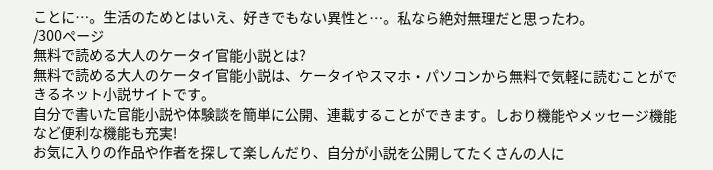ことに…。生活のためとはいえ、好きでもない異性と…。私なら絶対無理だと思ったわ。
/300ページ
無料で読める大人のケータイ官能小説とは?
無料で読める大人のケータイ官能小説は、ケータイやスマホ・パソコンから無料で気軽に読むことができるネット小説サイトです。
自分で書いた官能小説や体験談を簡単に公開、連載することができます。しおり機能やメッセージ機能など便利な機能も充実!
お気に入りの作品や作者を探して楽しんだり、自分が小説を公開してたくさんの人に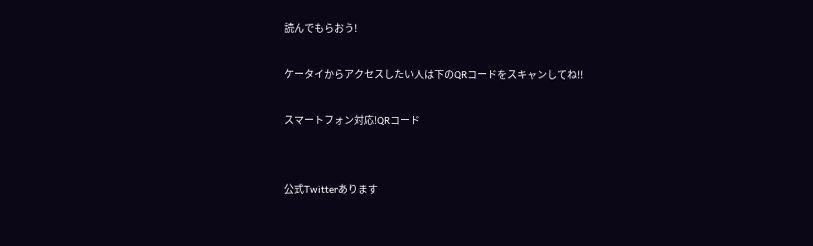読んでもらおう!

ケータイからアクセスしたい人は下のQRコードをスキャンしてね!!

スマートフォン対応!QRコード


公式Twitterあります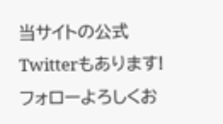当サイトの公式Twitterもあります!
フォローよろしくお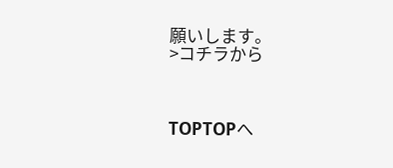願いします。
>コチラから



TOPTOPへ